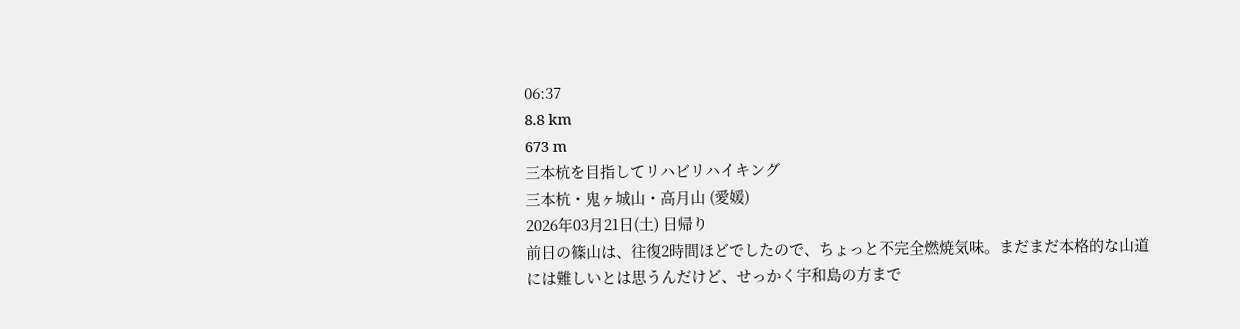06:37
8.8 km
673 m
三本杭を目指してリハビリハイキング
三本杭・鬼ヶ城山・高月山 (愛媛)
2026年03月21日(土) 日帰り
前日の篠山は、往復2時間ほどでしたので、ちょっと不完全燃焼気味。まだまだ本格的な山道には難しいとは思うんだけど、せっかく宇和島の方まで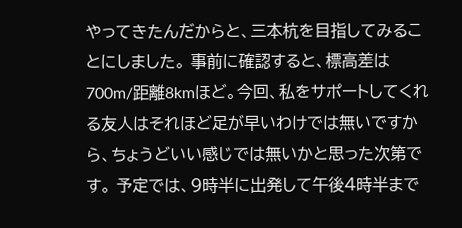やってきたんだからと、三本杭を目指してみることにしました。 事前に確認すると、標高差は700m/距離8kmほど。今回、私をサポートしてくれる友人はそれほど足が早いわけでは無いですから、ちょうどいい感じでは無いかと思った次第です。 予定では、9時半に出発して午後4時半まで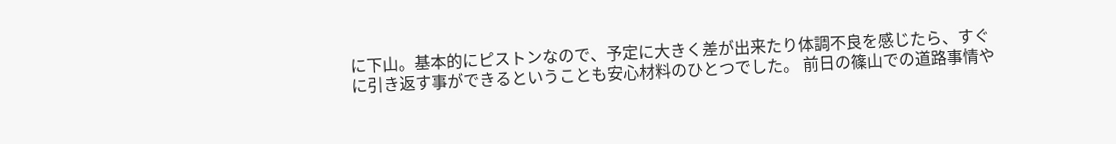に下山。基本的にピストンなので、予定に大きく差が出来たり体調不良を感じたら、すぐに引き返す事ができるということも安心材料のひとつでした。 前日の篠山での道路事情や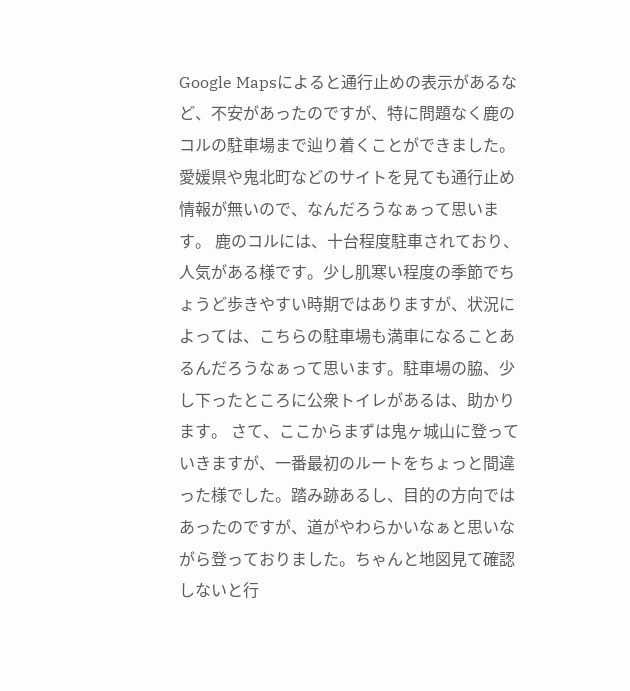Google Mapsによると通行止めの表示があるなど、不安があったのですが、特に問題なく鹿のコルの駐車場まで辿り着くことができました。愛媛県や鬼北町などのサイトを見ても通行止め情報が無いので、なんだろうなぁって思います。 鹿のコルには、十台程度駐車されており、人気がある様です。少し肌寒い程度の季節でちょうど歩きやすい時期ではありますが、状況によっては、こちらの駐車場も満車になることあるんだろうなぁって思います。駐車場の脇、少し下ったところに公衆トイレがあるは、助かります。 さて、ここからまずは鬼ヶ城山に登っていきますが、一番最初のルートをちょっと間違った様でした。踏み跡あるし、目的の方向ではあったのですが、道がやわらかいなぁと思いながら登っておりました。ちゃんと地図見て確認しないと行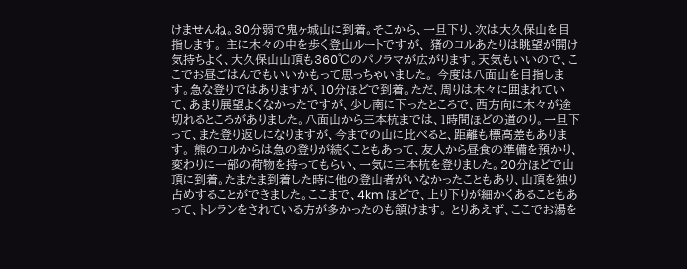けませんね。30分弱で鬼ヶ城山に到着。そこから、一旦下り、次は大久保山を目指します。 主に木々の中を歩く登山ルートですが、 猪のコルあたりは眺望が開け気持ちよく、大久保山山頂も360℃のパノラマが広がります。天気もいいので、ここでお昼ごはんでもいいかもって思っちゃいました。 今度は八面山を目指します。急な登りではありますが、10分ほどで到着。ただ、周りは木々に囲まれていて、あまり展望よくなかったですが、少し南に下ったところで、西方向に木々が途切れるところがありました。八面山から三本杭までは、1時間ほどの道のり。一旦下って、また登り返しになりますが、今までの山に比べると、距離も標高差もあります。 熊のコルからは急の登りが続くこともあって、友人から昼食の準備を預かり、変わりに一部の荷物を持ってもらい、一気に三本杭を登りました。20分ほどで山頂に到着。たまたま到着した時に他の登山者がいなかったこともあり、山頂を独り占めすることができました。ここまで、4km ほどで、上り下りが細かくあることもあって、トレランをされている方が多かったのも頷けます。 とりあえず、ここでお湯を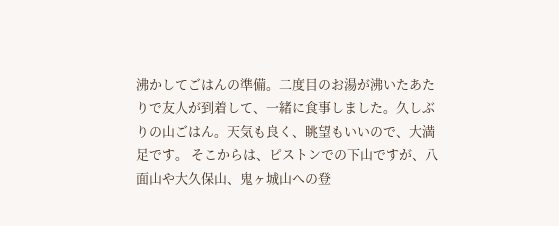沸かしてごはんの準備。二度目のお湯が沸いたあたりで友人が到着して、一緒に食事しました。久しぶりの山ごはん。天気も良く、眺望もいいので、大満足です。 そこからは、ピストンでの下山ですが、八面山や大久保山、鬼ヶ城山への登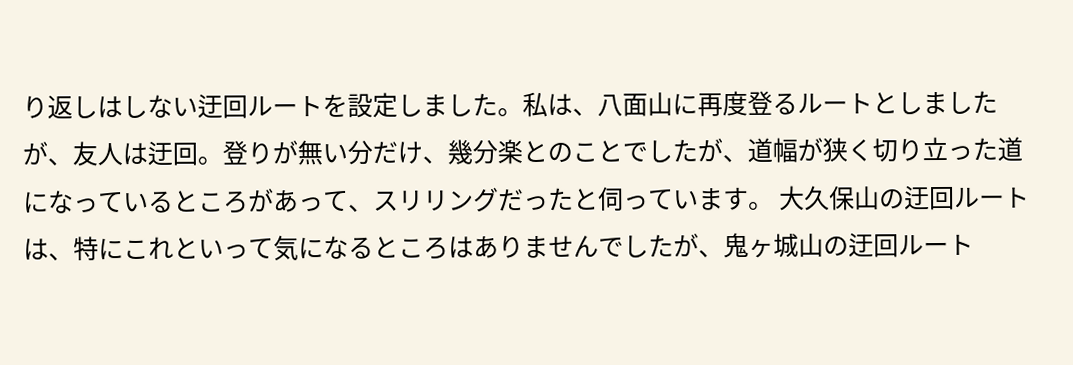り返しはしない迂回ルートを設定しました。私は、八面山に再度登るルートとしましたが、友人は迂回。登りが無い分だけ、幾分楽とのことでしたが、道幅が狭く切り立った道になっているところがあって、スリリングだったと伺っています。 大久保山の迂回ルートは、特にこれといって気になるところはありませんでしたが、鬼ヶ城山の迂回ルート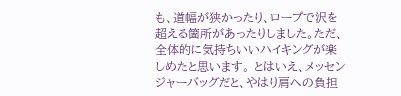も、道幅が狭かったり、ロープで沢を超える箇所があったりしました。ただ、全体的に気持ちいいハイキングが楽しめたと思います。 とはいえ、メッセンジャーバッグだと、やはり肩への負担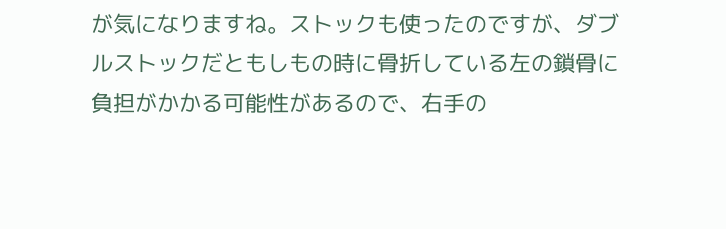が気になりますね。ストックも使ったのですが、ダブルストックだともしもの時に骨折している左の鎖骨に負担がかかる可能性があるので、右手の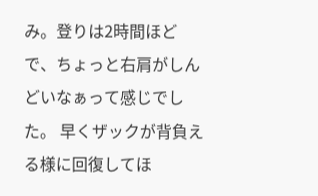み。登りは2時間ほどで、ちょっと右肩がしんどいなぁって感じでした。 早くザックが背負える様に回復してほ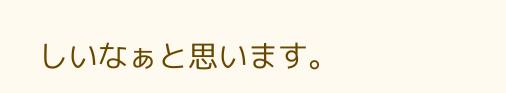しいなぁと思います。